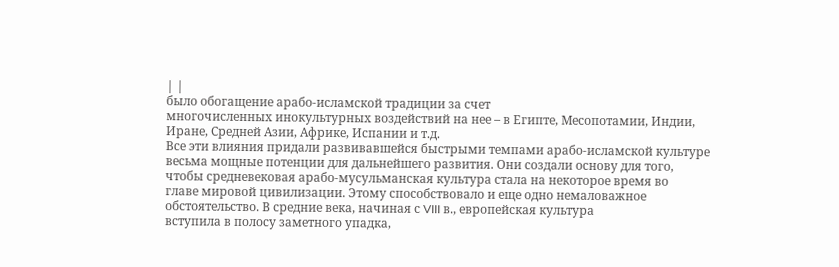| |
было обогащение арабо-исламской традиции за счет
многочисленных инокультурных воздействий на нее – в Египте, Месопотамии, Индии,
Иране, Средней Азии, Африке, Испании и т.д.
Все эти влияния придали развивавшейся быстрыми темпами арабо-исламской культуре
весьма мощные потенции для дальнейшего развития. Они создали основу для того,
чтобы средневековая арабо-мусульманская культура стала на некоторое время во
главе мировой цивилизации. Этому способствовало и еще одно немаловажное
обстоятельство. В средние века, начиная с VIII в., европейская культура
вступила в полосу заметного упадка,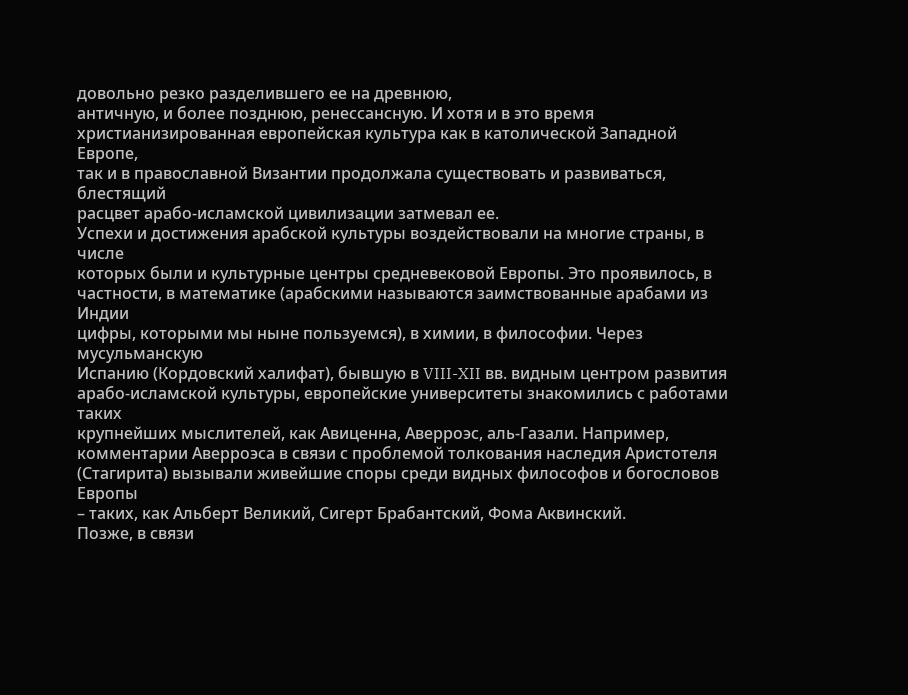довольно резко разделившего ее на древнюю,
античную, и более позднюю, ренессансную. И хотя и в это время
христианизированная европейская культура как в католической Западной Европе,
так и в православной Византии продолжала существовать и развиваться, блестящий
расцвет арабо-исламской цивилизации затмевал ее.
Успехи и достижения арабской культуры воздействовали на многие страны, в числе
которых были и культурные центры средневековой Европы. Это проявилось, в
частности, в математике (арабскими называются заимствованные арабами из Индии
цифры, которыми мы ныне пользуемся), в химии, в философии. Через мусульманскую
Испанию (Кордовский халифат), бывшую в VIII-XII вв. видным центром развития
арабо-исламской культуры, европейские университеты знакомились с работами таких
крупнейших мыслителей, как Авиценна, Аверроэс, аль-Газали. Например,
комментарии Аверроэса в связи с проблемой толкования наследия Аристотеля
(Стагирита) вызывали живейшие споры среди видных философов и богословов Европы
– таких, как Альберт Великий, Сигерт Брабантский, Фома Аквинский.
Позже, в связи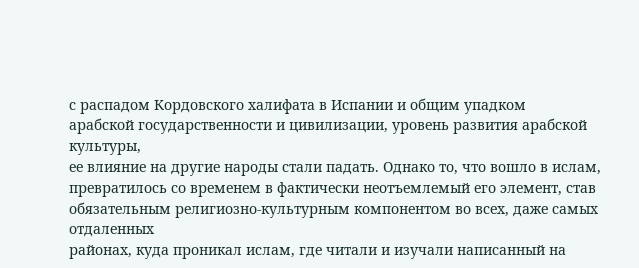с распадом Кордовского халифата в Испании и общим упадком
арабской государственности и цивилизации, уровень развития арабской культуры,
ее влияние на другие народы стали падать. Однако то, что вошло в ислам,
превратилось со временем в фактически неотъемлемый его элемент, став
обязательным религиозно-культурным компонентом во всех, даже самых отдаленных
районах, куда проникал ислам, где читали и изучали написанный на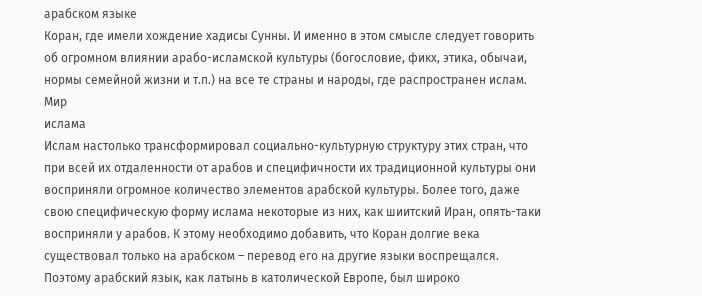арабском языке
Коран, где имели хождение хадисы Сунны. И именно в этом смысле следует говорить
об огромном влиянии арабо-исламской культуры (богословие, фикх, этика, обычаи,
нормы семейной жизни и т.п.) на все те страны и народы, где распространен ислам.
Мир
ислама
Ислам настолько трансформировал социально-культурную структуру этих стран, что
при всей их отдаленности от арабов и специфичности их традиционной культуры они
восприняли огромное количество элементов арабской культуры. Более того, даже
свою специфическую форму ислама некоторые из них, как шиитский Иран, опять-таки
восприняли у арабов. К этому необходимо добавить, что Коран долгие века
существовал только на арабском – перевод его на другие языки воспрещался.
Поэтому арабский язык, как латынь в католической Европе, был широко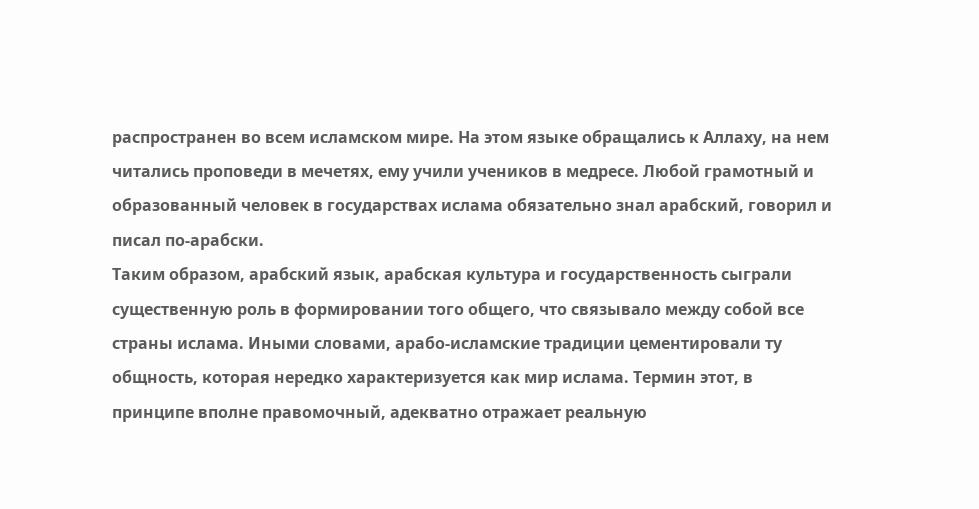распространен во всем исламском мире. На этом языке обращались к Аллаху, на нем
читались проповеди в мечетях, ему учили учеников в медресе. Любой грамотный и
образованный человек в государствах ислама обязательно знал арабский, говорил и
писал по-арабски.
Таким образом, арабский язык, арабская культура и государственность сыграли
существенную роль в формировании того общего, что связывало между собой все
страны ислама. Иными словами, арабо-исламские традиции цементировали ту
общность, которая нередко характеризуется как мир ислама. Термин этот, в
принципе вполне правомочный, адекватно отражает реальную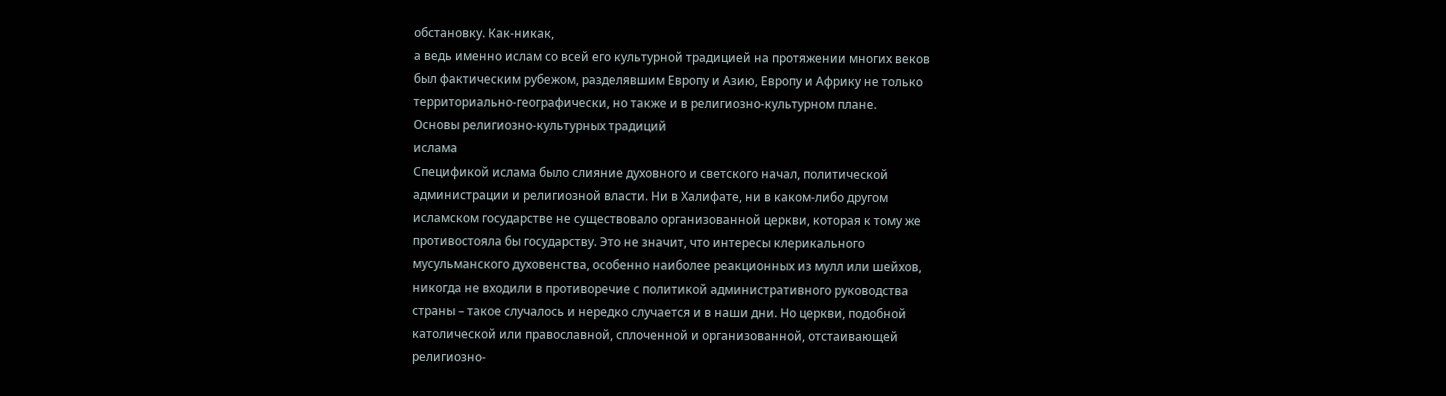обстановку. Как-никак,
а ведь именно ислам со всей его культурной традицией на протяжении многих веков
был фактическим рубежом, разделявшим Европу и Азию, Европу и Африку не только
территориально-географически, но также и в религиозно-культурном плане.
Основы религиозно-культурных традиций
ислама
Спецификой ислама было слияние духовного и светского начал, политической
администрации и религиозной власти. Ни в Халифате, ни в каком-либо другом
исламском государстве не существовало организованной церкви, которая к тому же
противостояла бы государству. Это не значит, что интересы клерикального
мусульманского духовенства, особенно наиболее реакционных из мулл или шейхов,
никогда не входили в противоречие с политикой административного руководства
страны – такое случалось и нередко случается и в наши дни. Но церкви, подобной
католической или православной, сплоченной и организованной, отстаивающей
религиозно-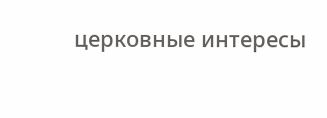церковные интересы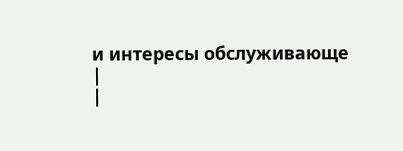и интересы обслуживающе
|
|